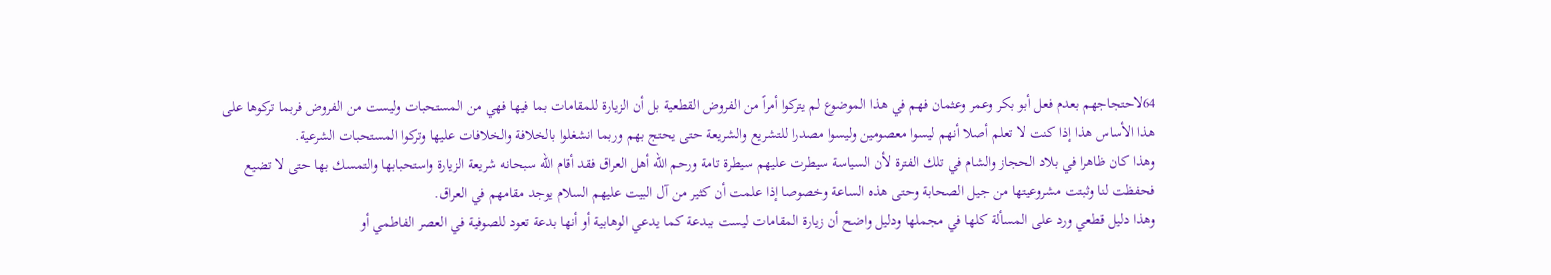64لاحتجاجهم بعدم فعل أبو بكر وعمر وعثمان فهم في هذا الموضوع لم يتركوا أمراً من الفروض القطعية بل أن الزيارة للمقامات بما فيها فهي من المستحبات وليست من الفروض فربما تركوها على هذا الأساس هذا إذا كنت لا تعلم أصلا أنهم ليسوا معصومين وليسوا مصدرا للتشريع والشريعة حتى يحتج بهم وربما انشغلوا بالخلافة والخلافات عليها وتركوا المستحبات الشرعية.
وهذا كان ظاهرا في بلاد الحجاز والشام في تلك الفترة لأن السياسة سيطرت عليهم سيطرة تامة ورحم الله أهل العراق فقد أقام الله سبحانه شريعة الزيارة واستحبابها والتمسك بها حتى لا تضيع فحفظت لنا وثبتت مشروعيتها من جيل الصحابة وحتى هذه الساعة وخصوصا إذا علمت أن كثير من آل البيت عليهم السلام يوجد مقامهم في العراق.
وهذا دليل قطعي ورد على المسألة كلها في مجملها ودليل واضح أن زيارة المقامات ليست ببدعة كما يدعي الوهابية أو أنها بدعة تعود للصوفية في العصر الفاطمي أو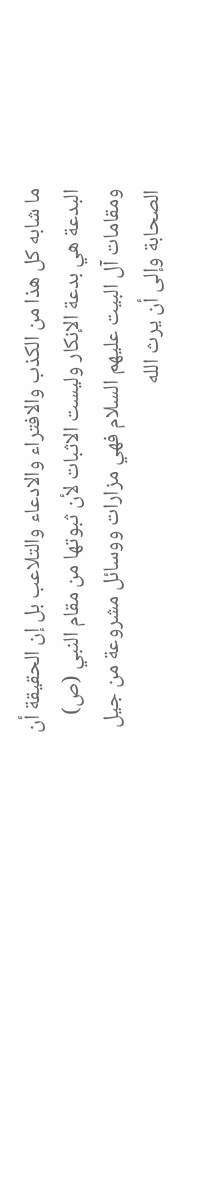ما شابه كل هذا من الكذب والافتراء والادعاء والتلاعب بل إن الحقيقة أن البدعة هي بدعة الإنكار وليست الاثبات لأن ثبوتها من مقام النبي (ص) ومقامات آل البيت عليهم السلام فهي مزارات ووسائل مشروعة من جيل الصحابة وإلى أن يرث الله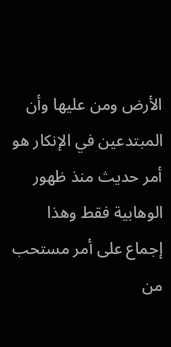الأرض ومن عليها وأن المبتدعين في الإنكار هو أمر حديث منذ ظهور الوهابية فقط وهذا إجماع على أمر مستحب من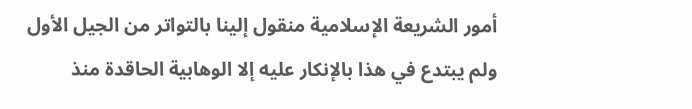أمور الشريعة الإسلامية منقول إلينا بالتواتر من الجيل الأول ولم يبتدع في هذا بالإنكار عليه إلا الوهابية الحاقدة منذ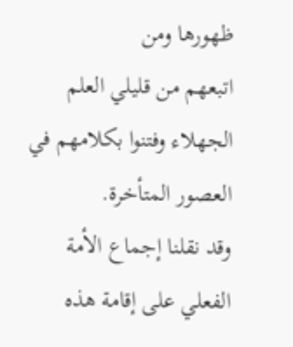ظهورها ومن
اتبعهم من قليلي العلم الجهلاء وفتنوا بكلامهم في العصور المتأخرة.
وقد نقلنا إجماع الأمة الفعلي على إقامة هذه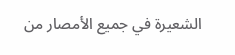الشعيرة في جميع الأمصار من